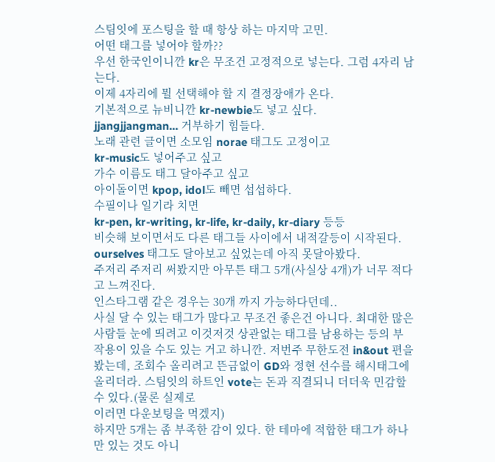스팀잇에 포스팅을 할 때 항상 하는 마지막 고민.
어떤 태그를 넣어야 할까??
우선 한국인이니깐 kr은 무조건 고정적으로 넣는다. 그럼 4자리 남는다.
이제 4자리에 뭘 선택해야 할 지 결정장애가 온다.
기본적으로 뉴비니깐 kr-newbie도 넣고 싶다.
jjangjjangman... 거부하기 힘들다.
노래 관련 글이면 소모임 norae 태그도 고정이고
kr-music도 넣어주고 싶고
가수 이름도 태그 달아주고 싶고
아이돌이면 kpop, idol도 빼면 섭섭하다.
수필이나 일기라 치면
kr-pen, kr-writing, kr-life, kr-daily, kr-diary 등등
비슷해 보이면서도 다른 태그들 사이에서 내적갈등이 시작된다.
ourselves 태그도 달아보고 싶었는데 아직 못달아봤다.
주저리 주저리 써봤지만 아무튼 태그 5개(사실상 4개)가 너무 적다고 느껴진다.
인스타그램 같은 경우는 30개 까지 가능하다던데..
사실 달 수 있는 태그가 많다고 무조건 좋은건 아니다. 최대한 많은 사람들 눈에 띄려고 이것저것 상관없는 태그를 남용하는 등의 부작용이 있을 수도 있는 거고 하니깐. 저번주 무한도전 in&out 편을 봤는데, 조회수 올리려고 뜬금없이 GD와 정현 선수를 해시태그에 올리더라. 스팀잇의 하트인 vote는 돈과 직결되니 더더욱 민감할 수 있다.(물론 실제로
이러면 다운보팅을 먹겠지)
하지만 5개는 좀 부족한 감이 있다. 한 테마에 적합한 태그가 하나만 있는 것도 아니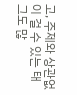고, 주제와 상관없이 걸 수 있는 태그도 많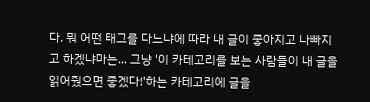다. 뭐 어떤 태그를 다느냐에 따라 내 글이 좋아지고 나빠지고 하겠냐마는... 그냥 '이 카테고리를 보는 사람들이 내 글을 읽어줬으면 좋겠다!'하는 카테고리에 글을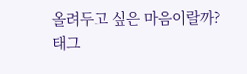올려두고 싶은 마음이랄까?
태그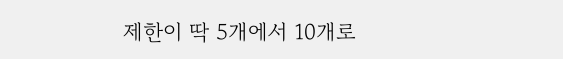제한이 딱 5개에서 10개로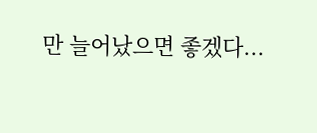만 늘어났으면 좋겠다...